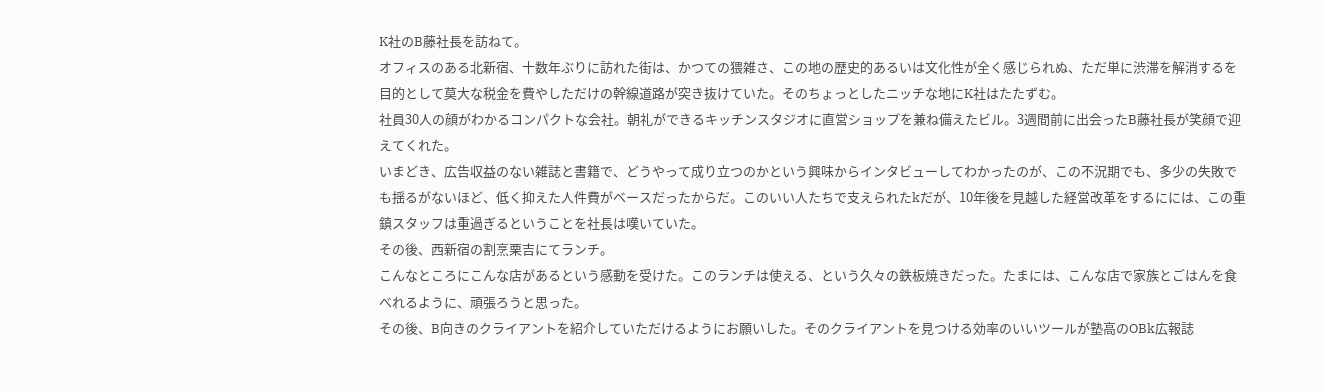K社のB藤社長を訪ねて。
オフィスのある北新宿、十数年ぶりに訪れた街は、かつての猥雑さ、この地の歴史的あるいは文化性が全く感じられぬ、ただ単に渋滞を解消するを目的として莫大な税金を費やしただけの幹線道路が突き抜けていた。そのちょっとしたニッチな地にK社はたたずむ。
社員30人の顔がわかるコンパクトな会社。朝礼ができるキッチンスタジオに直営ショップを兼ね備えたビル。3週間前に出会ったB藤社長が笑顔で迎えてくれた。
いまどき、広告収益のない雑誌と書籍で、どうやって成り立つのかという興味からインタビューしてわかったのが、この不況期でも、多少の失敗でも揺るがないほど、低く抑えた人件費がベースだったからだ。このいい人たちで支えられたkだが、10年後を見越した経営改革をするにには、この重鎮スタッフは重過ぎるということを社長は嘆いていた。
その後、西新宿の割烹栗吉にてランチ。
こんなところにこんな店があるという感動を受けた。このランチは使える、という久々の鉄板焼きだった。たまには、こんな店で家族とごはんを食べれるように、頑張ろうと思った。
その後、B向きのクライアントを紹介していただけるようにお願いした。そのクライアントを見つける効率のいいツールが塾高のOBk広報誌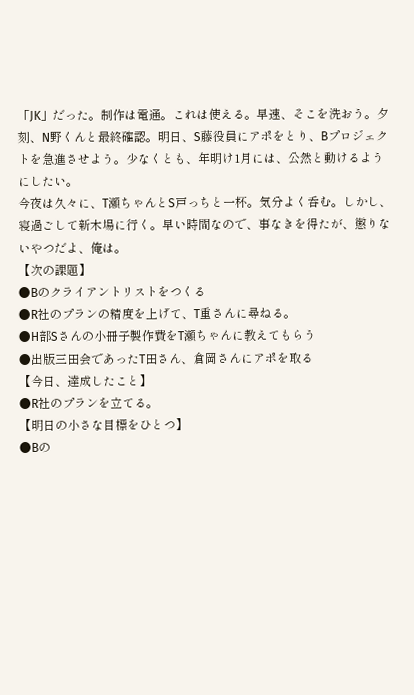「JK」だった。制作は電通。これは使える。早速、そこを洗おう。夕刻、N野くんと最終確認。明日、S藤役員にアポをとり、Bプロジェクトを急進させよう。少なくとも、年明け1月には、公然と動けるようにしたい。
今夜は久々に、T瀬ちゃんとS戸っちと一杯。気分よく呑む。しかし、寝過ごして新木場に行く。早い時間なので、事なきを得たが、懲りないやつだよ、俺は。
【次の課題】
●Bのクライアントリストをつくる
●R社のプランの精度を上げて、T重さんに尋ねる。
●H部Sさんの小冊子製作費をT瀬ちゃんに教えてもらう
●出版三田会であったT田さん、倉岡さんにアポを取る
【今日、達成したこと】
●R社のプランを立てる。
【明日の小さな目標をひとつ】
●Bの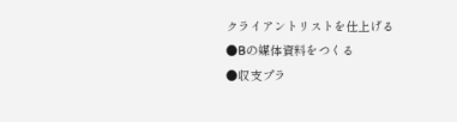クライアントリストを仕上げる
●Bの媒体資料をつくる
●収支プラ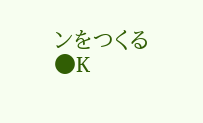ンをつくる
●K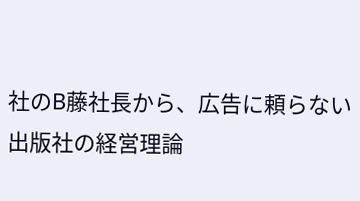社のB藤社長から、広告に頼らない出版社の経営理論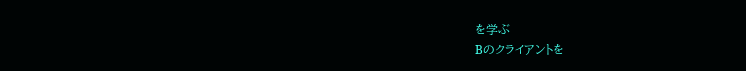を学ぶ
Bのクライアントを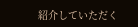紹介していただく